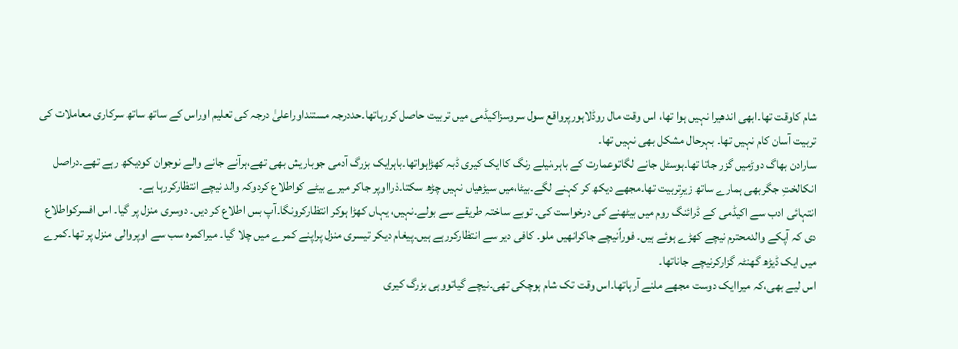شام کاوقت تھا۔ابھی اندھیرا نہیں ہوا تھا، اس وقت مال روڈلاہورپرواقع سول سروسزاکیڈمی میں تربیت حاصل کررہاتھا۔حددرجہ مستنداوراعلیٰ درجہ کی تعلیم اوراس کے ساتھ ساتھ سرکاری معاملات کی تربیت آسان کام نہیں تھا۔ بہرحال مشکل بھی نہیں تھا۔
سارادن بھاگ دوڑمیں گزر جاتا تھا۔ہوسٹل جانے لگاتوعمارت کے باہر،نیلے رنگ کاایک کیری ڈبہ کھڑاہواتھا۔باہرایک بزرگ آدمی جوباریش بھی تھے،ہرآنے جانے والے نوجوان کودیکھ رہے تھے۔دراصل انکالختِ جگربھی ہمارے ساتھ زیرِتربیت تھا۔مجھے دیکھ کر کہنے لگے۔بیٹا،میں سیڑھیاں نہیں چڑھ سکتا۔ذرااوپر جاکر میرے بیٹے کواطلاع کردوکہ والد نیچے انتظارکررہا ہے۔
انتہائی ادب سے اکیڈمی کے ڈرائنگ روم میں بیٹھنے کی درخواست کی۔ توبے ساختہ طریقے سے بولے۔نہیں، یہاں کھڑا ہوکر انتظارکرونگا۔آپ بس اطلاع کر دیں۔ دوسری منزل پر گیا۔ اس افسرکواطلاع دی کہ آپکے والدمحترم نیچے کھڑے ہوئے ہیں۔ فوراًنیچے جاکرانھیں ملو۔ کافی دیر سے انتظارکررہے ہیں۔پیغام دیکر تیسری منزل پراپنے کمرے میں چلا گیا۔ میراکمرہ سب سے اوپروالی منزل پر تھا۔کمرے میں ایک ڈیڑھ گھنٹہ گزارکرنیچے جاناتھا۔
اس لیے بھی،کہ میراایک دوست مجھے ملنے آرہاتھا۔اس وقت تک شام ہوچکی تھی۔نیچے گیاتووہی بزرگ کیری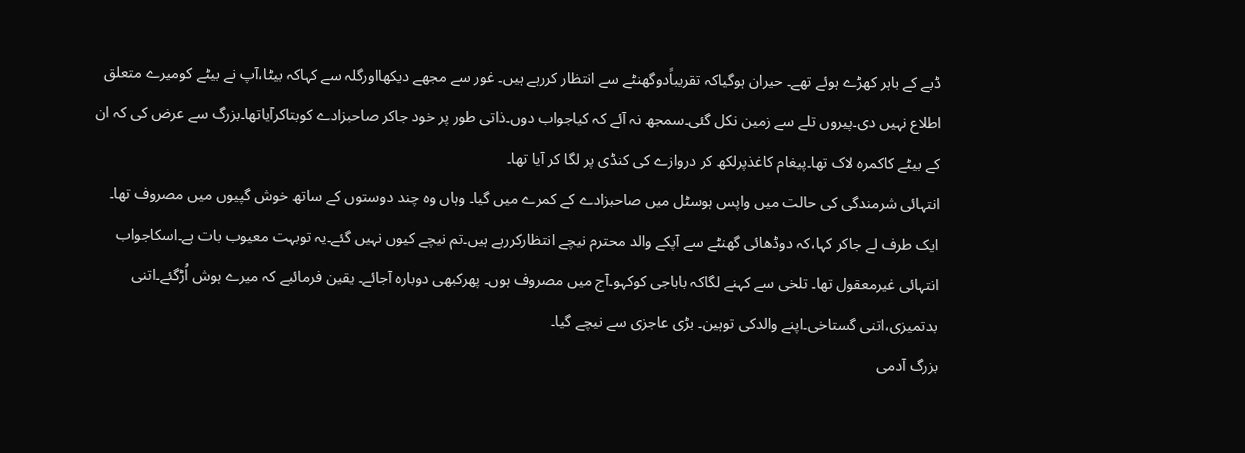ڈبے کے باہر کھڑے ہوئے تھے۔ حیران ہوگیاکہ تقریباًدوگھنٹے سے انتظار کررہے ہیں۔ غور سے مجھے دیکھااورگلہ سے کہاکہ بیٹا،آپ نے بیٹے کومیرے متعلق اطلاع نہیں دی۔پیروں تلے سے زمین نکل گئی۔سمجھ نہ آئے کہ کیاجواب دوں۔ذاتی طور پر خود جاکر صاحبزادے کوبتاکرآیاتھا۔بزرگ سے عرض کی کہ ان کے بیٹے کاکمرہ لاک تھا۔پیغام کاغذپرلکھ کر دروازے کی کنڈی پر لگا کر آیا تھا۔
انتہائی شرمندگی کی حالت میں واپس ہوسٹل میں صاحبزادے کے کمرے میں گیا۔ وہاں وہ چند دوستوں کے ساتھ خوش گپیوں میں مصروف تھا۔ ایک طرف لے جاکر کہا،کہ دوڈھائی گھنٹے سے آپکے والد محترم نیچے انتظارکررہے ہیں۔تم نیچے کیوں نہیں گئے۔یہ توبہت معیوب بات ہے۔اسکاجواب انتہائی غیرمعقول تھا۔ تلخی سے کہنے لگاکہ باباجی کوکہو۔آج میں مصروف ہوں۔ پھرکبھی دوبارہ آجائے۔ یقین فرمائیے کہ میرے ہوش اُڑگئے۔اتنی بدتمیزی،اتنی گستاخی۔اپنے والدکی توہین۔ بڑی عاجزی سے نیچے گیا۔
بزرگ آدمی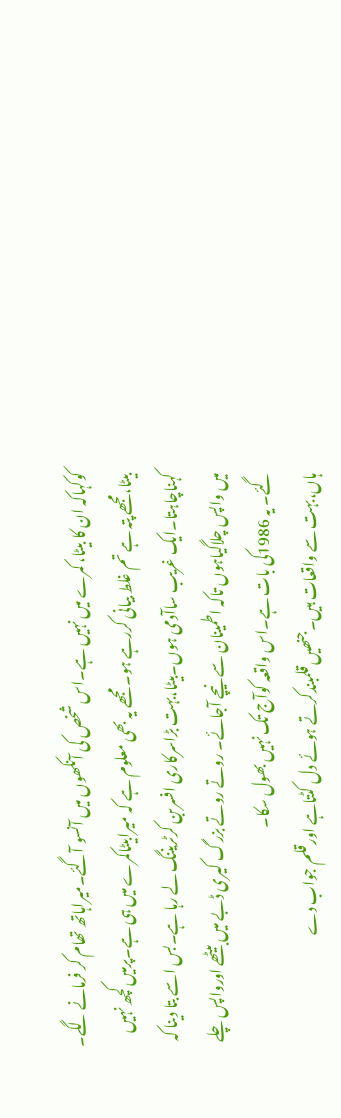کوکہاکہ ان کا بیٹا، کمرے میں نہیں ہے۔اس شخص کی آنکھوں میں آنسو آگئے۔میراہاتھ تھام کر فرمانے لگے۔ بیٹا،مجھے پتہ ہے تم غلط بیانی کررہے ہو۔ مجھے یہ بھی معلوم ہے کہ میرابیٹاکمرے میں ہی ہے۔پرمیں کچھ نہیں کہناچاہتا۔ایک غریب ساآدمی ہوں۔بیٹا،بہت بڑاسرکاری افسربن کرٹریننگ لے رہا ہے۔بس اسے بتا دینا کہ میں واپس چلاگیاہوں تاکہ اطمینان سے نیچے آجائے۔ روتے روتے بزرگ کیری ڈبے میں بیٹھے اورواپس چلے گئے۔ یہ 1986کی بات ہے۔اس واقعہ کوآج تک نہیں بھول سکا۔
ہاں،بہت سے واقعات ہیں۔جنھیں قلمبندکرتے ہوئے دل کٹتاہے اورقلم جواب دے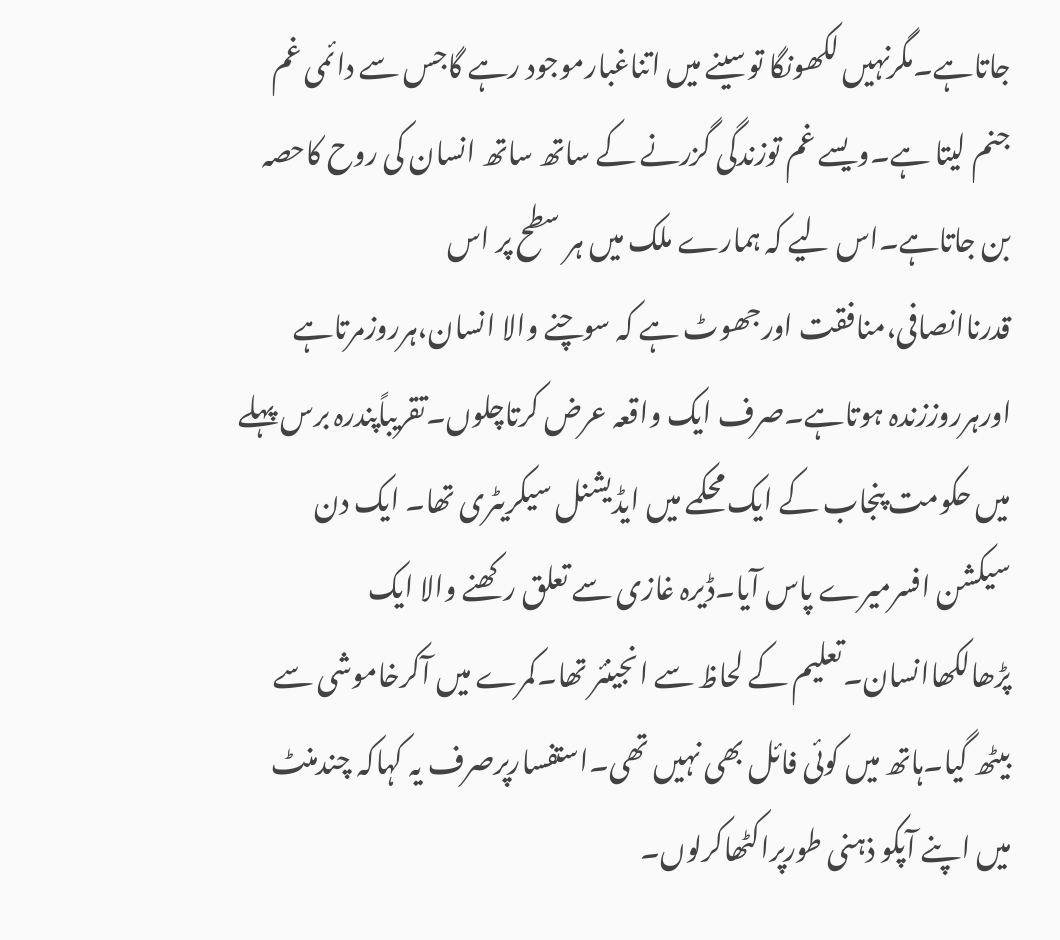جاتاہے۔مگرنہیں لکھونگا توسینے میں اتناغبارموجود رہے گاجس سے دائمی غم جنم لیتا ہے۔ویسے غم توزندگی گزرنے کے ساتھ ساتھ انسان کی روح کاحصہ بن جاتاہے۔اس لیے کہ ہمارے ملک میں ہر سطح پر اس قدرناانصافی،منافقت اورجھوٹ ہے کہ سوچنے والا انسان،ہرروزمرتاہے اورہرروززندہ ہوتاہے۔صرف ایک واقعہ عرض کرتاچلوں۔تقریباًپندرہ برس پہلے میں حکومت پنجاب کے ایک محکمے میں ایڈیشنل سیکریٹری تھا۔ ایک دن سیکشن افسرمیرے پاس آیا۔ڈیرہ غازی سے تعلق رکھنے والا ایک پڑھالکھاانسان۔تعلیم کے لحاظ سے انجینئر تھا۔کمرے میں آکرخاموشی سے بیٹھ گیا۔ہاتھ میں کوئی فائل بھی نہیں تھی۔استفسارپرصرف یہ کہاکہ چندمنٹ میں اپنے آپکو ذہنی طورپراکٹھاکرلوں۔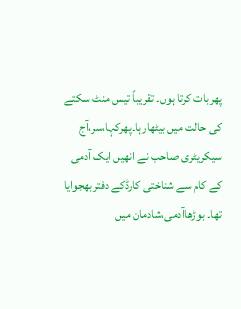پھربات کرتا ہوں۔ تقریباً تیس منٹ سکتے کی حالت میں بیٹھارہا۔پھرکہا،سر،آج سیکریٹری صاحب نے انھیں ایک آدمی کے کام سے شناختی کارڈکے دفتربھجوایا تھا۔ بوڑھاآدمی،شادمان میں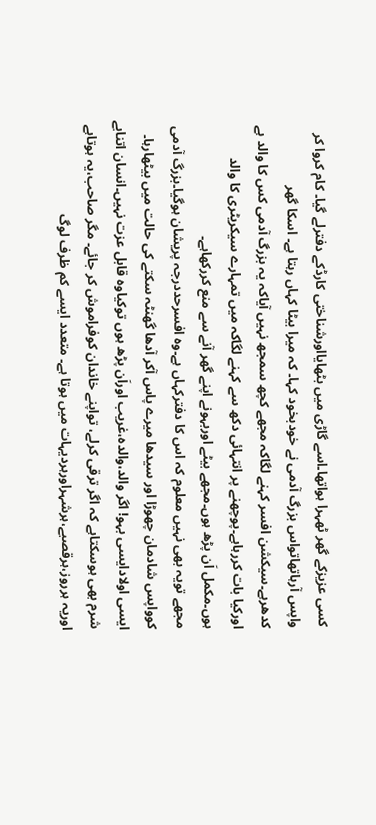کسی عزیزکے گھر ٹھہرا ہواتھا۔اسے گاڑی میں بٹھایااورشناختی کارڈکے دفترلے گیا۔ کام کروا کر واپس آرہاتھاتواس بزرگ آدمی نے خودبخود کہا۔ کہ میرا بیٹا کہاں رہتا ہے۔ اسکا گھر کدھرہے۔سیکشن افسر کہنے لگاکہ مجھے کچھ سمجھ نہیں آیاکہ یہ بزرگ آدمی کس کا والد ہے اورکیا بات کررہاہے۔پوچھنے پر انتہائی دکھ سے کہنے لگاکہ میں تمہارے سیکریٹری کا والد ہوں۔مکمل اَن پڑھ ہوں۔مجھے بیٹے اوربہونے اپنے گھر آنے سے منع کررکھاہے۔
مجھے تویہ بھی نہیں معلوم کہ اس کا دفترکہاں ہے۔وہ افسرحددرجہ پریشان ہوگیا۔بزرگ آدمی کوواپس شادمان چھوڑا اور سیدھا میرے پاس آکر آدھا گھنٹہ سکتے کی حالت میں بیٹھارہا۔ ایسی اولادایسی بہو! اگر والد،والدہ،غریب اوراَن پڑھ ہوں توکیاوہ قابل عزت نہیں۔انسان اتنابے شرم بھی ہوسکتاہے کہ اگر ترقی کرلے، تواپنے خاندان کوفراموش کر جائے۔ مگر صاحب،یہ ہوتاہے اوریہ ہرروز،ہرقصبے،ہرشہراورہردیہات میں ہوتا ہے۔ متعدد ایسے کم ظرف لوگ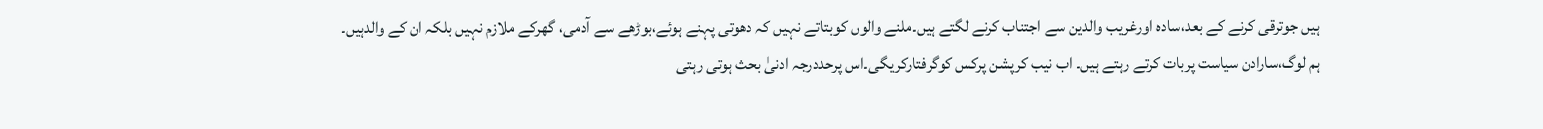ہیں جوترقی کرنے کے بعد،سادہ اورغریب والدین سے اجتناب کرنے لگتے ہیں۔ملنے والوں کوبتاتے نہیں کہ دھوتی پہنے ہوئے،بوڑھے سے آدمی، گھرکے ملازم نہیں بلکہ ان کے والدہیں۔
ہم لوگ،سارادن سیاست پربات کرتے رہتے ہیں۔ اب نیب کرپشن پرکس کوگرفتارکریگی۔اس پرحددرجہ ادنیٰ بحث ہوتی رہتی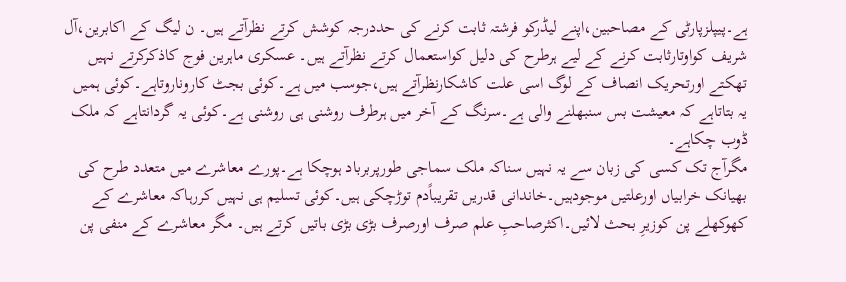ہے۔پیپلزپارٹی کے مصاحبین،اپنے لیڈرکو فرشتہ ثابت کرنے کی حددرجہ کوشش کرتے نظرآتے ہیں۔ ن لیگ کے اکابرین،آل شریف کواوتارثابت کرنے کے لیے ہرطرح کی دلیل کواستعمال کرتے نظرآتے ہیں۔ عسکری ماہرین فوج کاذکرکرتے نہیں تھکتے اورتحریک انصاف کے لوگ اسی علت کاشکارنظرآتے ہیں،جوسب میں ہے۔کوئی بجٹ کاروناروتاہے۔کوئی ہمیں یہ بتاتاہے کہ معیشت بس سنبھلنے والی ہے۔سرنگ کے آخر میں ہرطرف روشنی ہی روشنی ہے۔کوئی یہ گردانتاہے کہ ملک ڈوب چکاہے۔
مگرآج تک کسی کی زبان سے یہ نہیں سناکہ ملک سماجی طورپربرباد ہوچکا ہے۔پورے معاشرے میں متعدد طرح کی بھیانک خرابیاں اورعلتیں موجودہیں۔خاندانی قدریں تقریباًدم توڑچکی ہیں۔کوئی تسلیم ہی نہیں کررہاکہ معاشرے کے کھوکھلے پن کوزیرِ بحث لائیں۔اکثرصاحبِ علم صرف اورصرف بڑی بڑی باتیں کرتے ہیں۔ مگر معاشرے کے منفی پن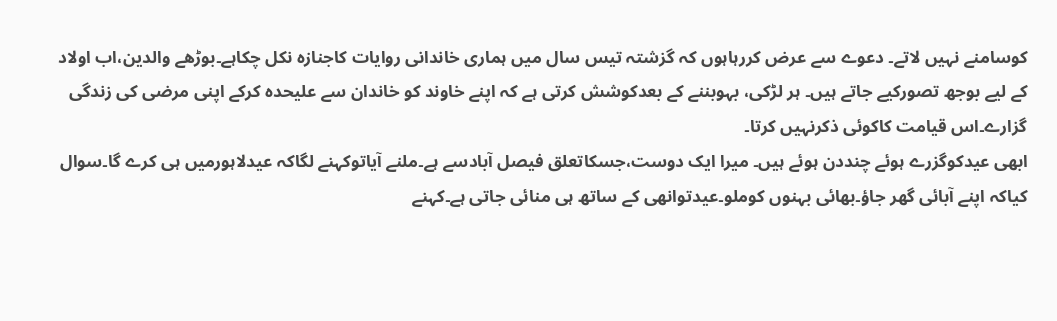کوسامنے نہیں لاتے۔ دعوے سے عرض کررہاہوں کہ گزشتہ تیس سال میں ہماری خاندانی روایات کاجنازہ نکل چکاہے۔بوڑھے والدین،اب اولاد کے لیے بوجھ تصورکیے جاتے ہیں۔ ہر لڑکی، بہوبننے کے بعدکوشش کرتی ہے کہ اپنے خاوند کو خاندان سے علیحدہ کرکے اپنی مرضی کی زندگی گزارے۔اس قیامت کاکوئی ذکرنہیں کرتا۔
ابھی عیدکوگزرے ہوئے چنددن ہوئے ہیں۔ میرا ایک دوست،جسکاتعلق فیصل آبادسے ہے۔ملنے آیاتوکہنے لگاکہ عیدلاہورمیں ہی کرے گا۔سوال کیاکہ اپنے آبائی گھر جاؤ۔بھائی بہنوں کوملو۔عیدتوانھی کے ساتھ ہی منائی جاتی ہے۔کہنے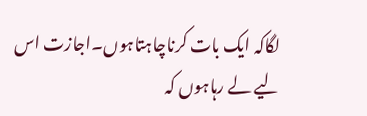لگاکہ ایک بات کرناچاہتاہوں۔اجازت اس لیے لے رہاہوں کہ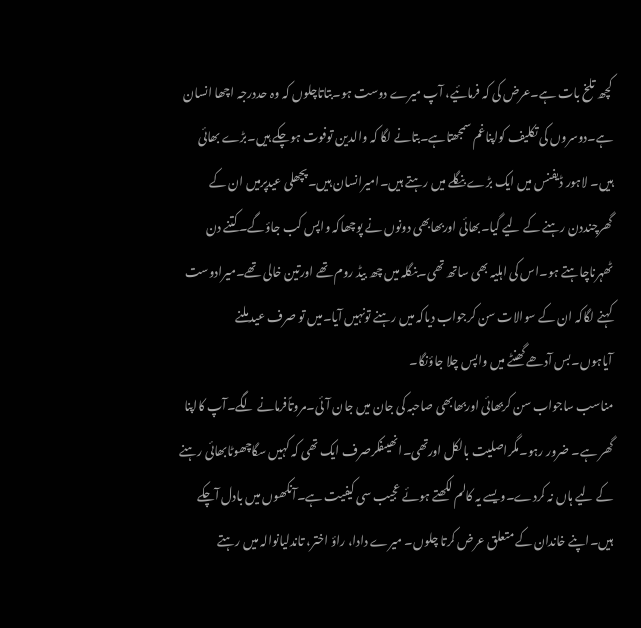کچھ تلخ بات ہے۔عرض کی کہ فرمائیے، آپ میرے دوست ہو۔بتاتاچلوں کہ وہ حددرجہ اچھا انسان ہے۔دوسروں کی تکلیف کواپناغم سمجھتاہے۔بتانے لگا کہ والدین توفوت ہوچکے ہیں۔بڑے بھائی ہیں۔ لاہور ڈیفنس میں ایک بڑے بنگلے میں رہتے ہیں۔امیرانسان ہیں۔پچھلی عیدپرمیں ان کے گھرچنددن رہنے کے لیے گیا۔بھائی اوربھابھی دونوں نے پوچھاکہ واپس کب جاؤگے۔کتنے دن ٹھہرناچاہتے ہو۔اس کی اہلیہ بھی ساتھ تھی۔بنگلہ میں چھ بیڈ روم تھے اورتین خالی تھے۔میرادوست کہنے لگاکہ ان کے سوالات سن کرجواب دیاکہ میں رہنے تونہیں آیا۔میں تو صرف عید ملنے آیاہوں۔بس آدھے گھنٹے میں واپس چلا جاؤنگا۔
مناسب ساجواب سن کربھائی اوربھابھی صاحبہ کی جان میں جان آئی۔مروتاًفرمانے لگے۔آپ کااپنا گھر ہے۔ ضرور رہو۔مگراصلیت بالکل اورتھی۔انھیںفکرصرف ایک تھی کہ کہیں سگاچھوٹابھائی رہنے کے لیے ہاں نہ کردے۔ویسے یہ کالم لکھتے ہوئے عجیب سی کیفیت ہے۔آنکھوں میں بادل آچکے ہیں۔اپنے خاندان کے متعلق عرض کرتا چلوں۔ میرے دادا، راؤ اختر، تاندلیانوالہ میں رہتے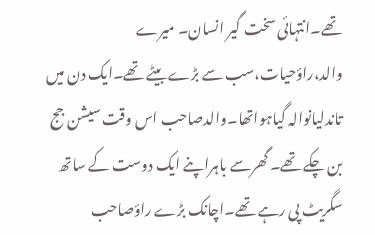تھے۔انتہائی سخت گیر انسان۔ میرے والد،راؤحیات،سب سے بڑے بیٹے تھے۔ایک دن میں تاندلیانوالہ گیاہواتھا۔والدصاحب اس وقت سیشن جج بن چکے تھے۔ گھرسے باہراپنے ایک دوست کے ساتھ سگریٹ پی رہے تھے۔اچانک بڑے راؤصاحب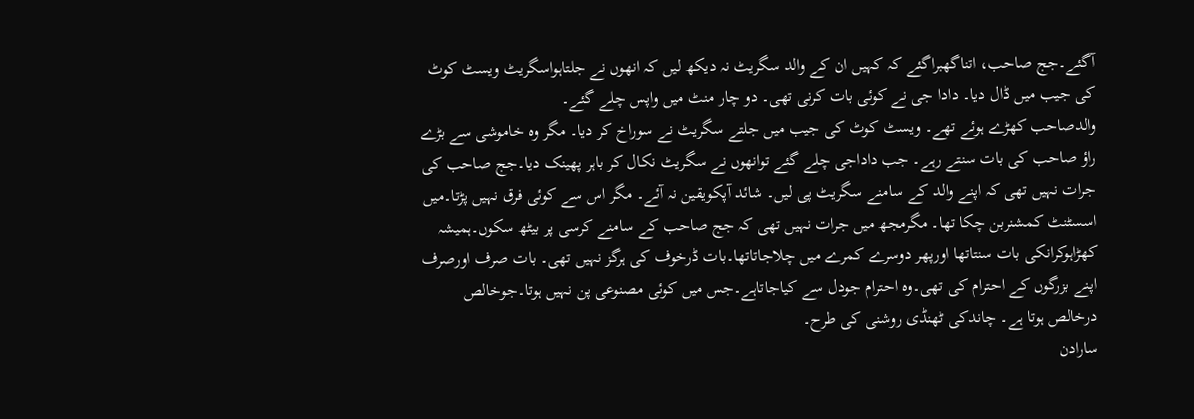آگئے۔جج صاحب، اتناگھبراگئے کہ کہیں ان کے والد سگریٹ نہ دیکھ لیں کہ انھوں نے جلتاہواسگریٹ ویسٹ کوٹ کی جیب میں ڈال دیا۔ دادا جی نے کوئی بات کرنی تھی۔ دو چار منٹ میں واپس چلے گئے۔
والدصاحب کھڑے ہوئے تھے۔ ویسٹ کوٹ کی جیب میں جلتے سگریٹ نے سوراخ کر دیا۔ مگر وہ خاموشی سے بڑے راؤ صاحب کی بات سنتے رہے۔ جب داداجی چلے گئے توانھوں نے سگریٹ نکال کر باہر پھینک دیا۔جج صاحب کی جرات نہیں تھی کہ اپنے والد کے سامنے سگریٹ پی لیں۔ شائد آپکویقین نہ آئے۔ مگر اس سے کوئی فرق نہیں پڑتا۔میں اسسٹنٹ کمشنربن چکا تھا۔ مگرمجھ میں جرات نہیں تھی کہ جج صاحب کے سامنے کرسی پر بیٹھ سکوں۔ہمیشہ کھڑاہوکرانکی بات سنتاتھا اورپھر دوسرے کمرے میں چلاجاتاتھا۔بات ڈرخوف کی ہرگز نہیں تھی۔ بات صرف اورصرف اپنے بزرگوں کے احترام کی تھی۔وہ احترام جودل سے کیاجاتاہے۔جس میں کوئی مصنوعی پن نہیں ہوتا۔جوخالص درخالص ہوتا ہے۔ چاندکی ٹھنڈی روشنی کی طرح۔
سارادن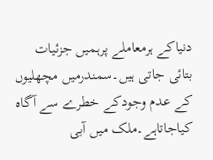دنیاکے ہرمعاملے پرہمیں جزئیات بتائی جاتی ہیں۔سمندرمیں مچھلیوں کے عدم وجودکے خطرے سے آگاہ کیاجاتاہے۔ملک میں آبی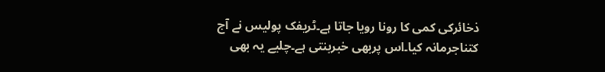ذخائرکی کمی کا رونا رویا جاتا ہے۔ٹریفک پولیس نے آج کتناجرمانہ کیا۔اس پربھی خبربنتی ہے۔چلیے یہ بھی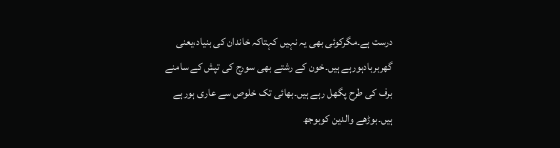درست ہے۔مگرکوئی بھی یہ نہیں کہتاکہ خاندان کی بنیاد،یعنی گھربربادہورہے ہیں۔خون کے رشتے بھی سورج کی تپش کے سامنے برف کی طرح پگھل رہے ہیں۔بھائی تک خلوص سے عاری ہورہے ہیں۔بوڑھے والدین کوبوجھ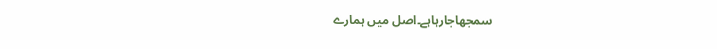سمجھاجارہاہے۔اصل میں ہمارے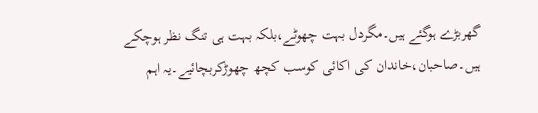گھربڑے ہوگئے ہیں۔مگردل بہت چھوٹے،بلکہ بہت ہی تنگ نظر ہوچکے ہیں۔صاحبان،خاندان کی اکائی کوسب کچھ چھوڑکربچائیے۔یہ اہم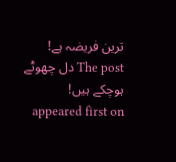ترین فریضہ ہے!
The post دل چھوٹے ہوچکے ہیں! appeared first on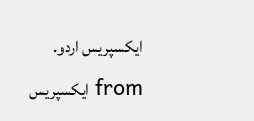ایکسپریس اردو.
from ایکسپریس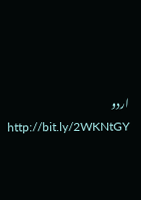اردو http://bit.ly/2WKNtGY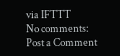via IFTTT
No comments:
Post a Comment